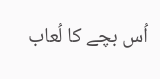اُس بچے کا لُعاب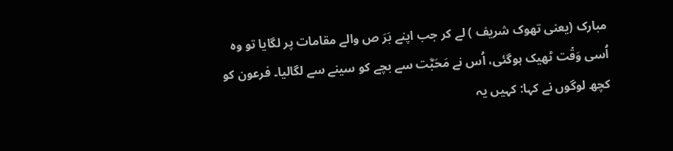مبارک (یعنی تھوک شریف ) لے کر جب اپنے بَرَ ص والے مقامات پر لگایا تو وہ اُسی وَقۡت ٹھیک ہوگئی، اُس نے مَحَبَّت سے بچے کو سینے سے لگالیا۔ فرعون کو کچھ لوگوں نے کہا: کہیں یہ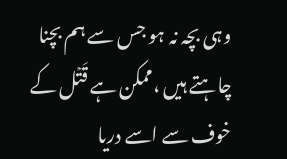وہی بچہ نہ ہو جس سے ہم بچنا چاہتے ہیں ،ممکن ہے قَتۡل کے خوف سے اسے دریا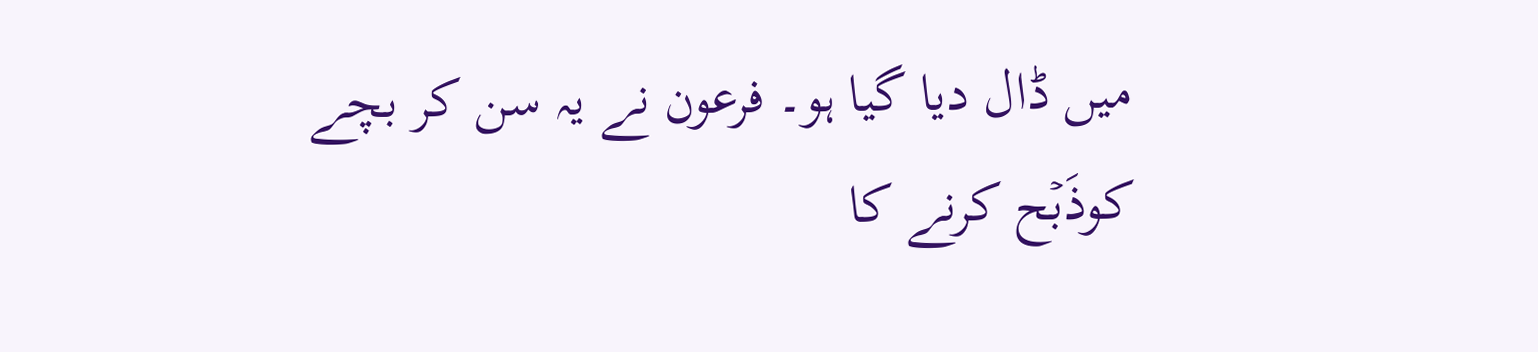میں ڈال دیا گیا ہو۔ فرعون نے یہ سن کر بچے کوذَبۡح کرنے کا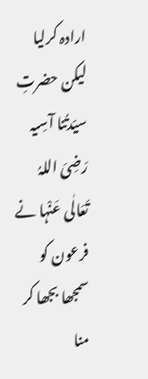ارادہ کرلیا لیکن حضرتِ سیّدتُنا آسِیہ رَضِیَ اللہُ تَعَالٰی عَنْہا نے فرعون کو سمجھا بجھا کر منا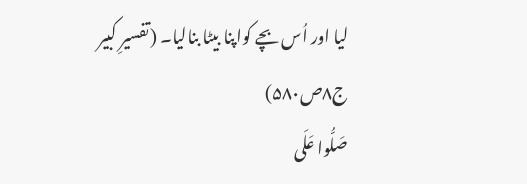لیا اور اُس بچے کواپنا بیٹا بنالیا۔ (تفسیرِ کبیر ج۸ص۵۸۰)
صَلُّوا عَلَی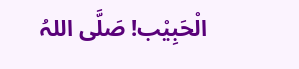الْحَبِیْب! صَلَّی اللہُ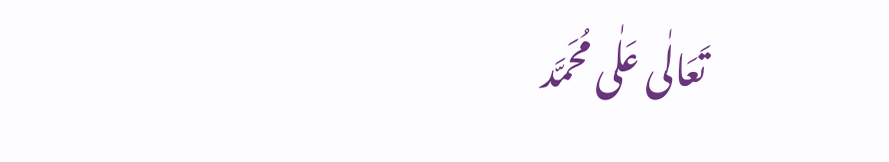تَعَالٰی عَلٰی مُحَمَّد